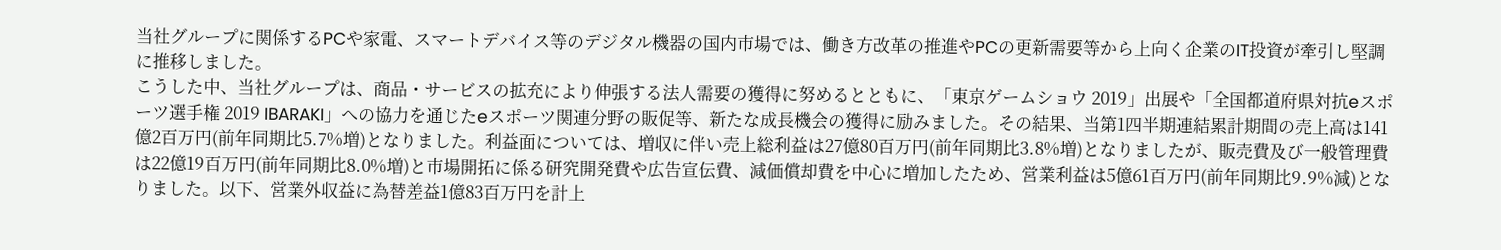当社グループに関係するPCや家電、スマートデバイス等のデジタル機器の国内市場では、働き方改革の推進やPCの更新需要等から上向く企業のIT投資が牽引し堅調に推移しました。
こうした中、当社グループは、商品・サービスの拡充により伸張する法人需要の獲得に努めるとともに、「東京ゲームショウ 2019」出展や「全国都道府県対抗eスポーツ選手権 2019 IBARAKI」への協力を通じたeスポーツ関連分野の販促等、新たな成長機会の獲得に励みました。その結果、当第1四半期連結累計期間の売上高は141億2百万円(前年同期比5.7%増)となりました。利益面については、増収に伴い売上総利益は27億80百万円(前年同期比3.8%増)となりましたが、販売費及び一般管理費は22億19百万円(前年同期比8.0%増)と市場開拓に係る研究開発費や広告宣伝費、減価償却費を中心に増加したため、営業利益は5億61百万円(前年同期比9.9%減)となりました。以下、営業外収益に為替差益1億83百万円を計上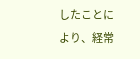したことにより、経常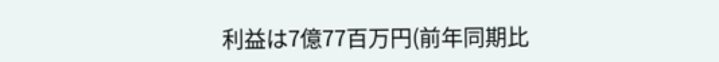利益は7億77百万円(前年同期比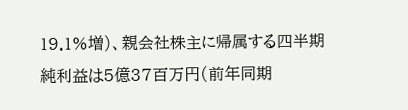19.1%増)、親会社株主に帰属する四半期純利益は5億37百万円(前年同期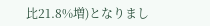比21.8%増)となりまし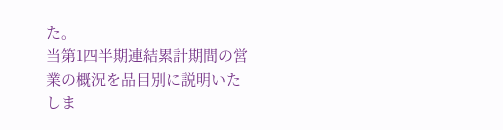た。
当第1四半期連結累計期間の営業の概況を品目別に説明いたしま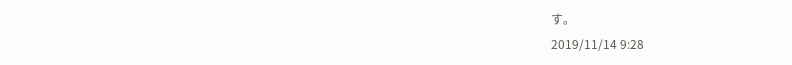す。
2019/11/14 9:28